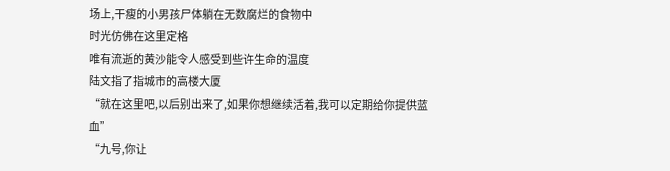场上,干瘦的小男孩尸体躺在无数腐烂的食物中
时光仿佛在这里定格
唯有流逝的黄沙能令人感受到些许生命的温度
陆文指了指城市的高楼大厦
“就在这里吧,以后别出来了,如果你想继续活着,我可以定期给你提供蓝血”
“九号,你让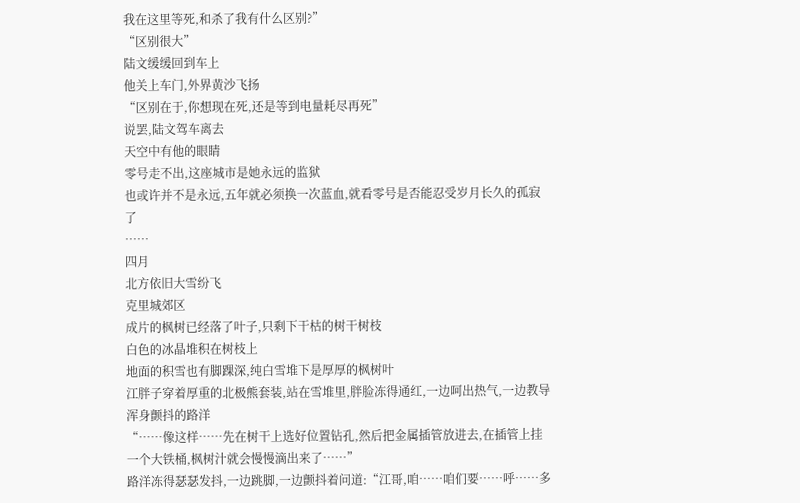我在这里等死,和杀了我有什么区别?”
“区别很大”
陆文缓缓回到车上
他关上车门,外界黄沙飞扬
“区别在于,你想现在死,还是等到电量耗尽再死”
说罢,陆文驾车离去
天空中有他的眼睛
零号走不出,这座城市是她永远的监狱
也或许并不是永远,五年就必须换一次蓝血,就看零号是否能忍受岁月长久的孤寂了
……
四月
北方依旧大雪纷飞
克里城郊区
成片的枫树已经落了叶子,只剩下干枯的树干树枝
白色的冰晶堆积在树枝上
地面的积雪也有脚踝深,纯白雪堆下是厚厚的枫树叶
江胖子穿着厚重的北极熊套装,站在雪堆里,胖脸冻得通红,一边呵出热气,一边教导浑身颤抖的路洋
“……像这样……先在树干上选好位置钻孔,然后把金属插管放进去,在插管上挂一个大铁桶,枫树汁就会慢慢滴出来了……”
路洋冻得瑟瑟发抖,一边跳脚,一边颤抖着问道:“江哥,咱……咱们要……呼……多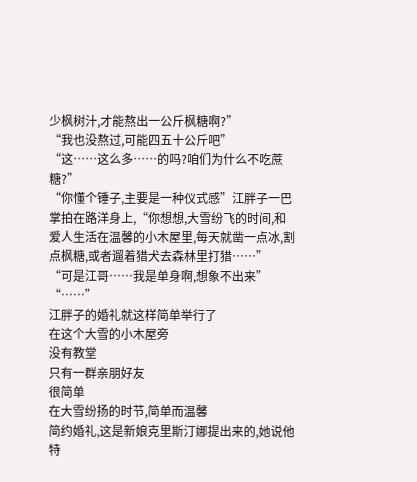少枫树汁,才能熬出一公斤枫糖啊?”
“我也没熬过,可能四五十公斤吧”
“这……这么多……的吗?咱们为什么不吃蔗糖?”
“你懂个锤子,主要是一种仪式感”江胖子一巴掌拍在路洋身上,“你想想,大雪纷飞的时间,和爱人生活在温馨的小木屋里,每天就凿一点冰,割点枫糖,或者遛着猎犬去森林里打猎……”
“可是江哥……我是单身啊,想象不出来”
“……”
江胖子的婚礼就这样简单举行了
在这个大雪的小木屋旁
没有教堂
只有一群亲朋好友
很简单
在大雪纷扬的时节,简单而温馨
简约婚礼,这是新娘克里斯汀娜提出来的,她说他特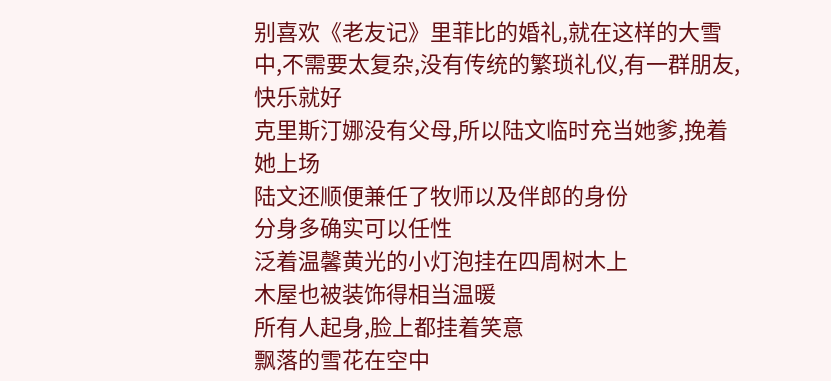别喜欢《老友记》里菲比的婚礼,就在这样的大雪中,不需要太复杂,没有传统的繁琐礼仪,有一群朋友,快乐就好
克里斯汀娜没有父母,所以陆文临时充当她爹,挽着她上场
陆文还顺便兼任了牧师以及伴郎的身份
分身多确实可以任性
泛着温馨黄光的小灯泡挂在四周树木上
木屋也被装饰得相当温暖
所有人起身,脸上都挂着笑意
飘落的雪花在空中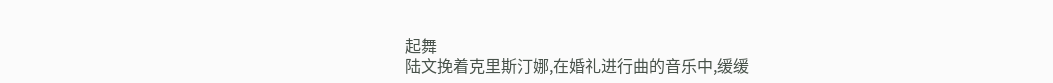起舞
陆文挽着克里斯汀娜,在婚礼进行曲的音乐中,缓缓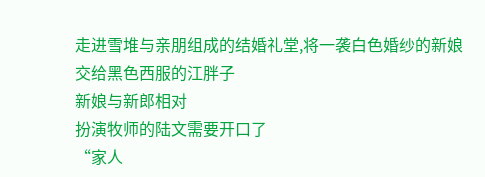走进雪堆与亲朋组成的结婚礼堂,将一袭白色婚纱的新娘交给黑色西服的江胖子
新娘与新郎相对
扮演牧师的陆文需要开口了
“家人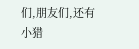们,朋友们,还有小猎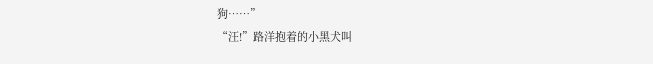狗……”
“汪!”路洋抱着的小黑犬叫